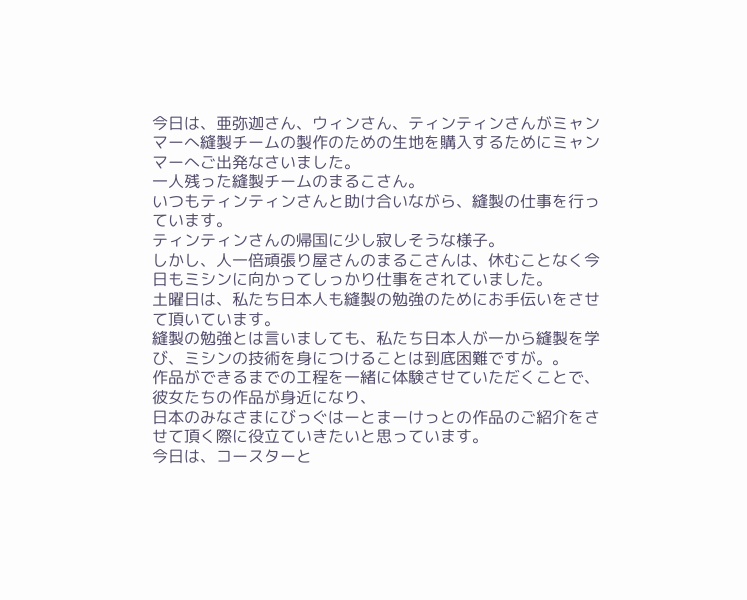今日は、亜弥迦さん、ウィンさん、ティンティンさんがミャンマーへ縫製チームの製作のための生地を購入するためにミャンマーへご出発なさいました。
一人残った縫製チームのまるこさん。
いつもティンティンさんと助け合いながら、縫製の仕事を行っています。
ティンティンさんの帰国に少し寂しそうな様子。
しかし、人一倍頑張り屋さんのまるこさんは、休むことなく今日もミシンに向かってしっかり仕事をされていました。
土曜日は、私たち日本人も縫製の勉強のためにお手伝いをさせて頂いています。
縫製の勉強とは言いましても、私たち日本人が一から縫製を学び、ミシンの技術を身につけることは到底困難ですが。。
作品ができるまでの工程を一緒に体験させていただくことで、彼女たちの作品が身近になり、
日本のみなさまにびっぐはーとまーけっとの作品のご紹介をさせて頂く際に役立ていきたいと思っています。
今日は、コースターと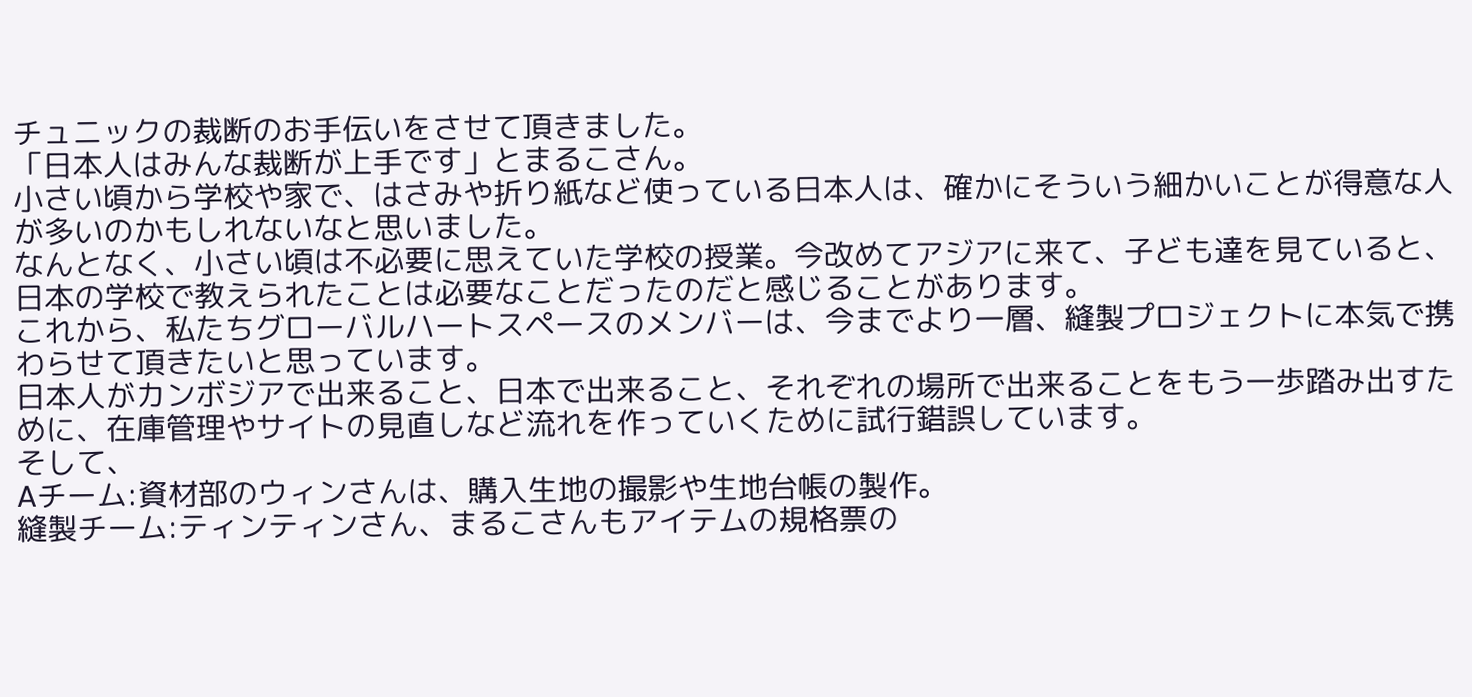チュニックの裁断のお手伝いをさせて頂きました。
「日本人はみんな裁断が上手です」とまるこさん。
小さい頃から学校や家で、はさみや折り紙など使っている日本人は、確かにそういう細かいことが得意な人が多いのかもしれないなと思いました。
なんとなく、小さい頃は不必要に思えていた学校の授業。今改めてアジアに来て、子ども達を見ていると、日本の学校で教えられたことは必要なことだったのだと感じることがあります。
これから、私たちグローバルハートスペースのメンバーは、今までより一層、縫製プロジェクトに本気で携わらせて頂きたいと思っています。
日本人がカンボジアで出来ること、日本で出来ること、それぞれの場所で出来ることをもう一歩踏み出すために、在庫管理やサイトの見直しなど流れを作っていくために試行錯誤しています。
そして、
Aチーム:資材部のウィンさんは、購入生地の撮影や生地台帳の製作。
縫製チーム:ティンティンさん、まるこさんもアイテムの規格票の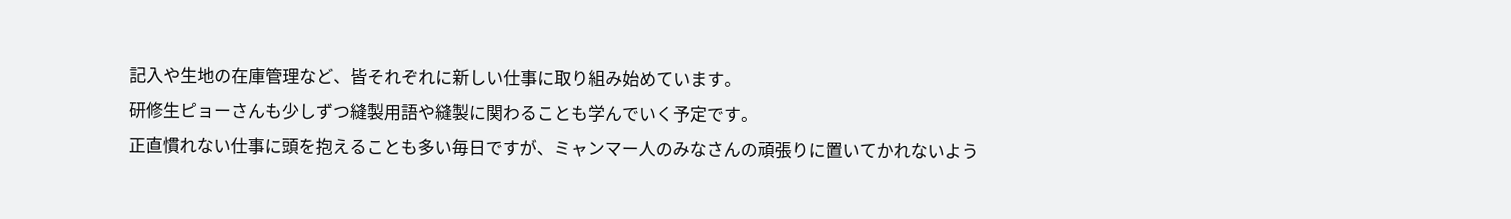記入や生地の在庫管理など、皆それぞれに新しい仕事に取り組み始めています。
研修生ピョーさんも少しずつ縫製用語や縫製に関わることも学んでいく予定です。
正直慣れない仕事に頭を抱えることも多い毎日ですが、ミャンマー人のみなさんの頑張りに置いてかれないよう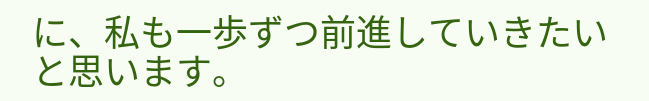に、私も一歩ずつ前進していきたいと思います。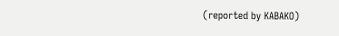(reported by KABAKO)